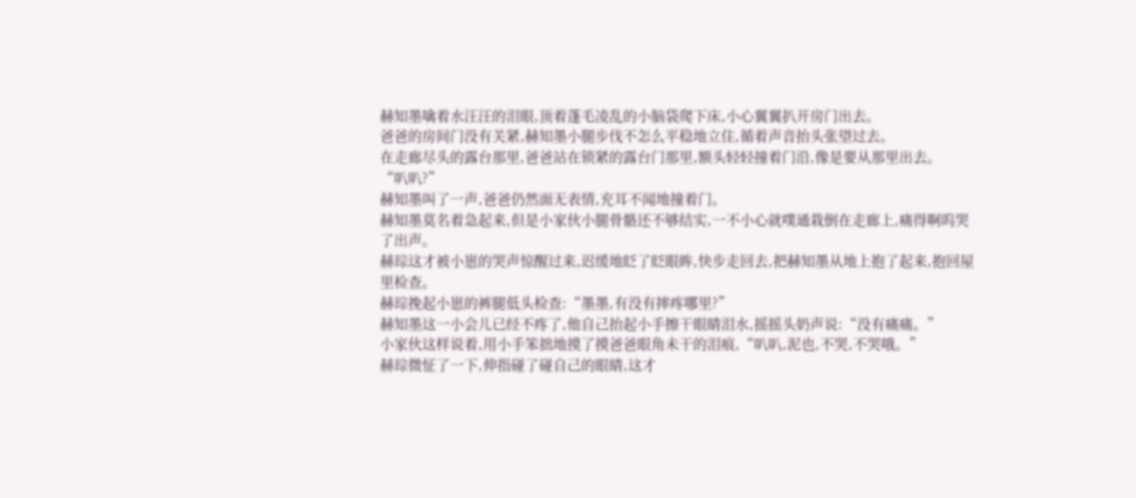赫知墨噙着水汪汪的泪眼,顶着蓬毛凌乱的小脑袋爬下床,小心翼翼扒开房门出去。
爸爸的房间门没有关紧,赫知墨小腿步伐不怎么平稳地立住,循着声音抬头张望过去。
在走廊尽头的露台那里,爸爸站在锁紧的露台门那里,额头轻轻撞着门沿,像是要从那里出去。
“叭叭?”
赫知墨叫了一声,爸爸仍然面无表情,充耳不闻地撞着门。
赫知墨莫名着急起来,但是小家伙小腿骨骼还不够结实,一不小心就噗通栽倒在走廊上,痛得啊呜哭了出声。
赫琮这才被小崽的哭声惊醒过来,迟缓地眨了眨眼眸,快步走回去,把赫知墨从地上抱了起来,抱回屋里检查。
赫琮挽起小崽的裤腿低头检查:“墨墨,有没有摔疼哪里?”
赫知墨这一小会儿已经不疼了,他自己抬起小手擦干眼睛泪水,摇摇头奶声说:“没有痛痛。”
小家伙这样说着,用小手笨拙地摸了摸爸爸眼角未干的泪痕,“叭叭,泥也,不哭,不哭哦。”
赫琮微怔了一下,伸指碰了碰自己的眼睛,这才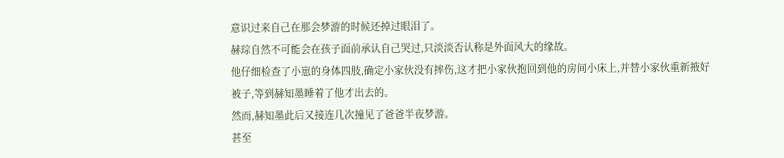意识过来自己在那会梦游的时候还掉过眼泪了。
赫琮自然不可能会在孩子面前承认自己哭过,只淡淡否认称是外面风大的缘故。
他仔细检查了小崽的身体四肢,确定小家伙没有摔伤,这才把小家伙抱回到他的房间小床上,并替小家伙重新掖好被子,等到赫知墨睡着了他才出去的。
然而,赫知墨此后又接连几次撞见了爸爸半夜梦游。
甚至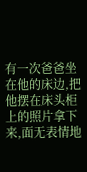有一次爸爸坐在他的床边,把他摆在床头柜上的照片拿下来,面无表情地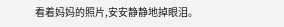看着妈妈的照片,安安静静地掉眼泪。